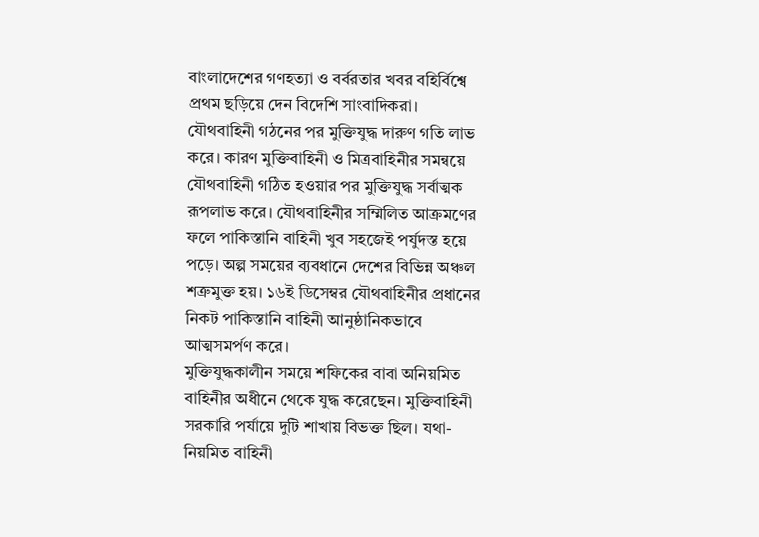বাংলাদেশের গণহত্যা ও বর্বরতার খবর বহির্বিশ্বে প্রথম ছড়িয়ে দেন বিদেশি সাংবাদিকরা।
যৌথবাহিনী গঠনের পর মুক্তিযুদ্ধ দারুণ গতি লাভ করে। কারণ মুক্তিবাহিনী ও মিত্রবাহিনীর সমন্বয়ে যৌথবাহিনী গঠিত হওয়ার পর মুক্তিযুদ্ধ সর্বাত্মক রূপলাভ করে। যৌথবাহিনীর সম্মিলিত আক্রমণের ফলে পাকিস্তানি বাহিনী খুব সহজেই পর্যুদস্ত হয়ে পড়ে। অল্প সময়ের ব্যবধানে দেশের বিভিন্ন অঞ্চল শত্রুমুক্ত হয়। ১৬ই ডিসেম্বর যৌথবাহিনীর প্রধানের নিকট পাকিস্তানি বাহিনী আনুষ্ঠানিকভাবে আত্মসমর্পণ করে।
মুক্তিযুদ্ধকালীন সময়ে শফিকের বাবা অনিয়মিত বাহিনীর অধীনে থেকে যুদ্ধ করেছেন। মুক্তিবাহিনী সরকারি পর্যায়ে দুটি শাখায় বিভক্ত ছিল। যথা- নিয়মিত বাহিনী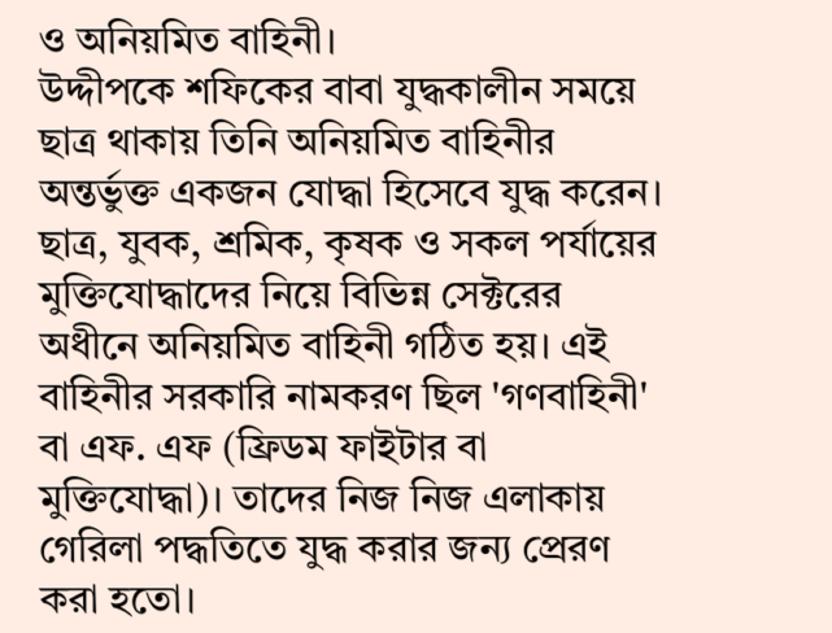ও অনিয়মিত বাহিনী।
উদ্দীপকে শফিকের বাবা যুদ্ধকালীন সময়ে ছাত্র থাকায় তিনি অনিয়মিত বাহিনীর অন্তর্ভুক্ত একজন যোদ্ধা হিসেবে যুদ্ধ করেন। ছাত্র, যুবক, শ্রমিক, কৃষক ও সকল পর্যায়ের মুক্তিযোদ্ধাদের নিয়ে বিভিন্ন সেক্টরের অধীনে অনিয়মিত বাহিনী গঠিত হয়। এই বাহিনীর সরকারি নামকরণ ছিল 'গণবাহিনী' বা এফ. এফ (ফ্রিডম ফাইটার বা মুক্তিযোদ্ধা)। তাদের নিজ নিজ এলাকায় গেরিলা পদ্ধতিতে যুদ্ধ করার জন্য প্রেরণ করা হতো।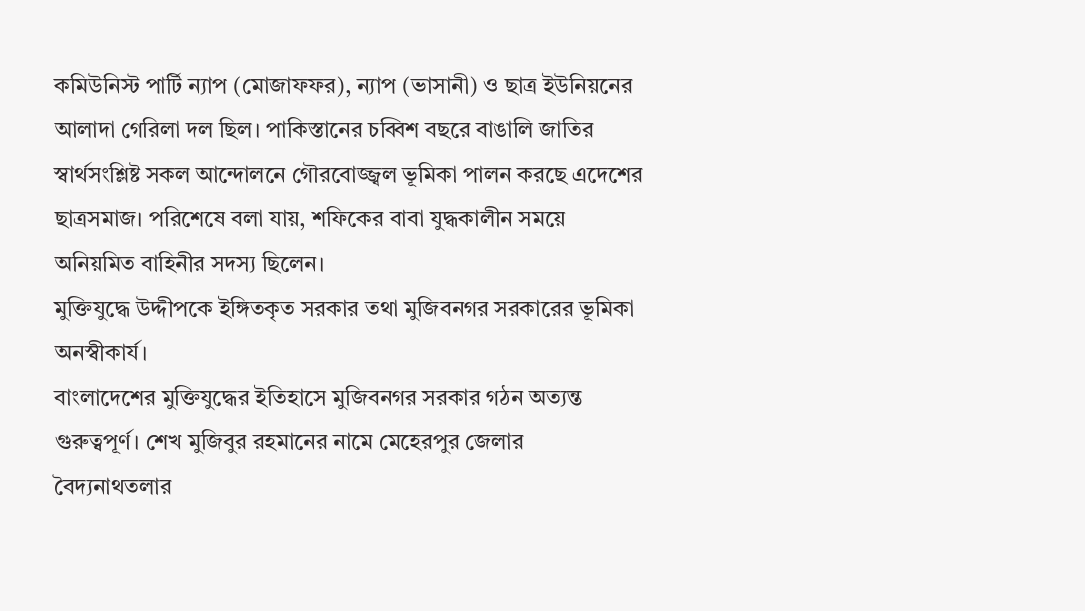কমিউনিস্ট পার্টি ন্যাপ (মোজাফফর), ন্যাপ (ভাসানী) ও ছাত্র ইউনিয়নের আলাদা গেরিলা দল ছিল। পাকিস্তানের চব্বিশ বছরে বাঙালি জাতির স্বার্থসংশ্লিষ্ট সকল আন্দোলনে গৌরবোজ্জ্বল ভূমিকা পালন করছে এদেশের ছাত্রসমাজ। পরিশেষে বলা যায়, শফিকের বাবা যুদ্ধকালীন সময়ে অনিয়মিত বাহিনীর সদস্য ছিলেন।
মুক্তিযুদ্ধে উদ্দীপকে ইঙ্গিতকৃত সরকার তথা মুজিবনগর সরকারের ভূমিকা অনস্বীকার্য।
বাংলাদেশের মুক্তিযুদ্ধের ইতিহাসে মুজিবনগর সরকার গঠন অত্যন্ত গুরুত্বপূর্ণ। শেখ মুজিবুর রহমানের নামে মেহেরপুর জেলার বৈদ্যনাথতলার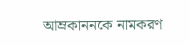আম্রকাননকে নামকরণ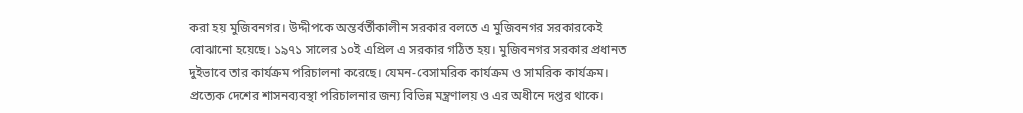করা হয় মুজিবনগর। উদ্দীপকে অন্তর্বর্তীকালীন সরকার বলতে এ মুজিবনগর সরকারকেই বোঝানো হয়েছে। ১৯৭১ সালের ১০ই এপ্রিল এ সরকার গঠিত হয়। মুজিবনগর সরকার প্রধানত দুইভাবে তার কার্যক্রম পরিচালনা করেছে। যেমন-বেসামরিক কার্যক্রম ও সামরিক কার্যক্রম। প্রত্যেক দেশের শাসনব্যবস্থা পরিচালনার জন্য বিভিন্ন মন্ত্রণালয় ও এর অধীনে দপ্তর থাকে।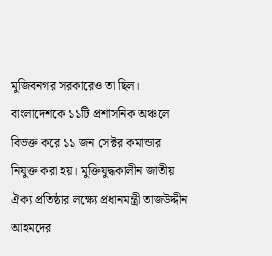মুজিবনগর সরকারেও তা ছিল। বাংলাদেশকে ১১টি প্রশাসনিক অঞ্চলে বিভক্ত করে ১১ জন সেক্টর কমান্ডার নিযুক্ত করা হয়। মুক্তিযুদ্ধকালীন জাতীয় ঐক্য প্রতিষ্ঠার লক্ষ্যে প্রধানমন্ত্রী তাজউদ্দীন আহমদের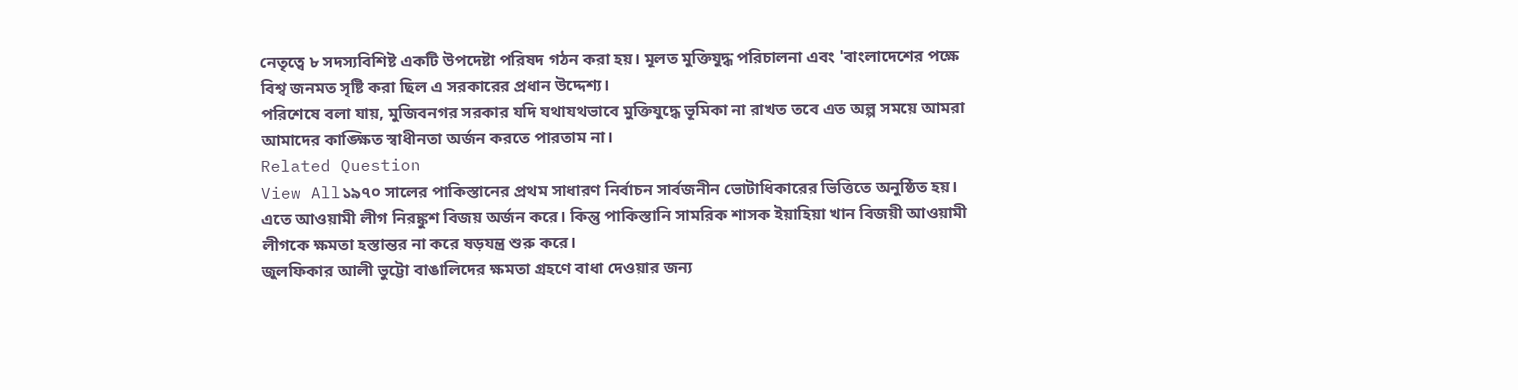নেতৃত্বে ৮ সদস্যবিশিষ্ট একটি উপদেষ্টা পরিষদ গঠন করা হয়। মূলত মুক্তিযুদ্ধ পরিচালনা এবং 'বাংলাদেশের পক্ষে বিশ্ব জনমত সৃষ্টি করা ছিল এ সরকারের প্রধান উদ্দেশ্য।
পরিশেষে বলা যায়, মুজিবনগর সরকার যদি যথাযথভাবে মুক্তিযুদ্ধে ভূমিকা না রাখত তবে এত অল্প সময়ে আমরা আমাদের কাঙ্ক্ষিত স্বাধীনতা অর্জন করতে পারতাম না।
Related Question
View All১৯৭০ সালের পাকিস্তানের প্রথম সাধারণ নির্বাচন সার্বজনীন ভোটাধিকারের ভিত্তিতে অনুষ্ঠিত হয়। এতে আওয়ামী লীগ নিরঙ্কুশ বিজয় অর্জন করে। কিন্তু পাকিস্তানি সামরিক শাসক ইয়াহিয়া খান বিজয়ী আওয়ামী লীগকে ক্ষমতা হস্তান্তর না করে ষড়যন্ত্র শুরু করে।
জুলফিকার আলী ভুট্টো বাঙালিদের ক্ষমতা গ্রহণে বাধা দেওয়ার জন্য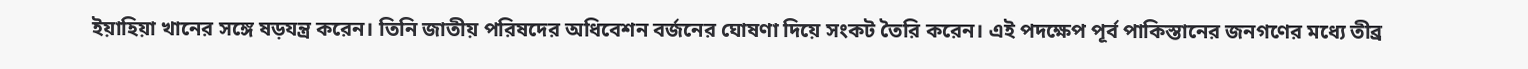ইয়াহিয়া খানের সঙ্গে ষড়যন্ত্র করেন। তিনি জাতীয় পরিষদের অধিবেশন বর্জনের ঘোষণা দিয়ে সংকট তৈরি করেন। এই পদক্ষেপ পূর্ব পাকিস্তানের জনগণের মধ্যে তীব্র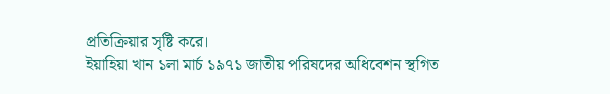প্রতিক্রিয়ার সৃষ্টি করে।
ইয়াহিয়া খান ১লা মার্চ ১৯৭১ জাতীয় পরিষদের অধিবেশন স্থগিত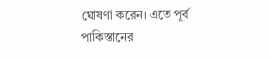ঘোষণা করেন। এতে পূর্ব পাকিস্তানের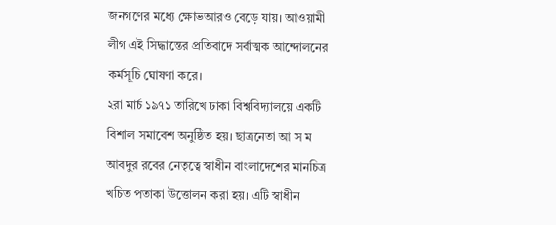জনগণের মধ্যে ক্ষোভআরও বেড়ে যায়। আওয়ামী লীগ এই সিদ্ধান্তের প্রতিবাদে সর্বাত্মক আন্দোলনের কর্মসূচি ঘোষণা করে।
২রা মার্চ ১৯৭১ তারিখে ঢাকা বিশ্ববিদ্যালয়ে একটি বিশাল সমাবেশ অনুষ্ঠিত হয়। ছাত্রনেতা আ স ম আবদুর রবের নেতৃত্বে স্বাধীন বাংলাদেশের মানচিত্র খচিত পতাকা উত্তোলন করা হয়। এটি স্বাধীন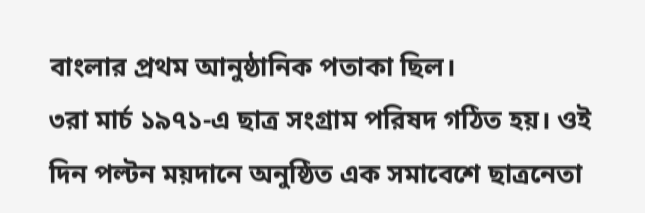বাংলার প্রথম আনুষ্ঠানিক পতাকা ছিল।
৩রা মার্চ ১৯৭১-এ ছাত্র সংগ্রাম পরিষদ গঠিত হয়। ওই দিন পল্টন ময়দানে অনুষ্ঠিত এক সমাবেশে ছাত্রনেতা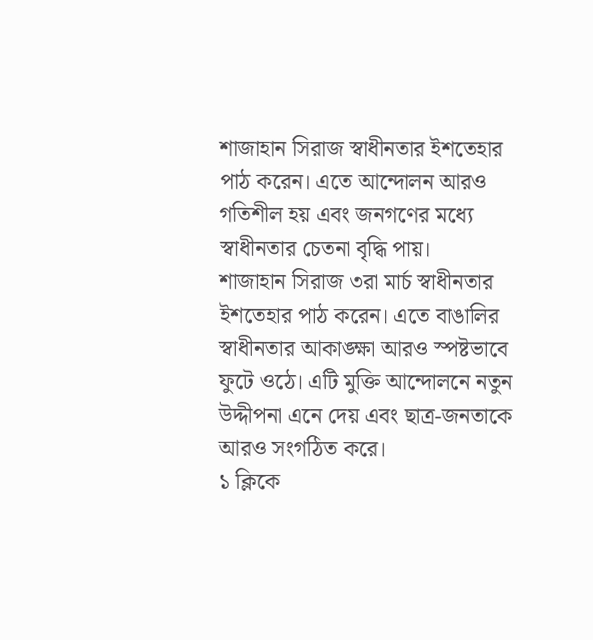শাজাহান সিরাজ স্বাধীনতার ইশতেহার পাঠ করেন। এতে আন্দোলন আরও গতিশীল হয় এবং জনগণের মধ্যে স্বাধীনতার চেতনা বৃদ্ধি পায়।
শাজাহান সিরাজ ৩রা মার্চ স্বাধীনতার ইশতেহার পাঠ করেন। এতে বাঙালির স্বাধীনতার আকাঙ্ক্ষা আরও স্পষ্টভাবে ফুটে ওঠে। এটি মুক্তি আন্দোলনে নতুন উদ্দীপনা এনে দেয় এবং ছাত্র-জনতাকে আরও সংগঠিত করে।
১ ক্লিকে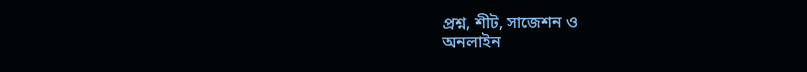প্রশ্ন, শীট, সাজেশন ও
অনলাইন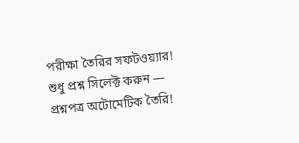পরীক্ষা তৈরির সফটওয়্যার!
শুধু প্রশ্ন সিলেক্ট করুন — প্রশ্নপত্র অটোমেটিক তৈরি!